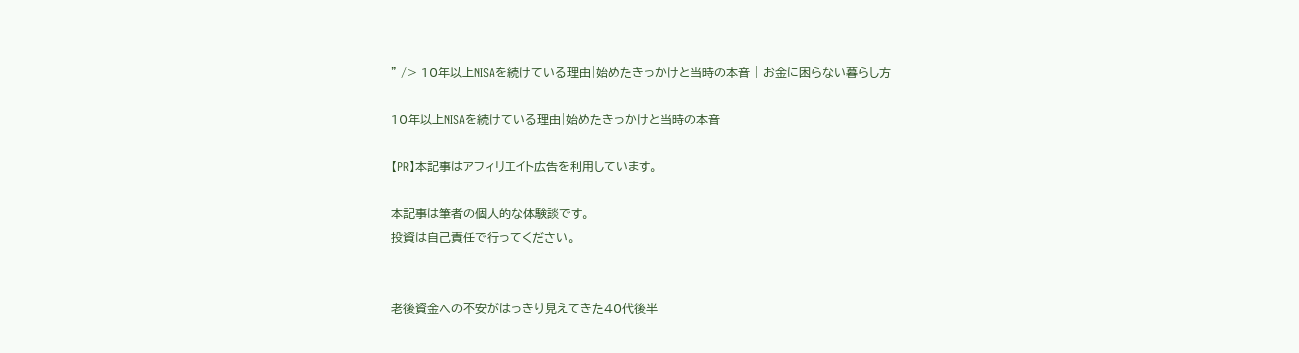" /> 10年以上NISAを続けている理由|始めたきっかけと当時の本音 | お金に困らない暮らし方

10年以上NISAを続けている理由|始めたきっかけと当時の本音

【PR】本記事はアフィリエイト広告を利用しています。

本記事は筆者の個人的な体験談です。
投資は自己責任で行ってください。


老後資金への不安がはっきり見えてきた40代後半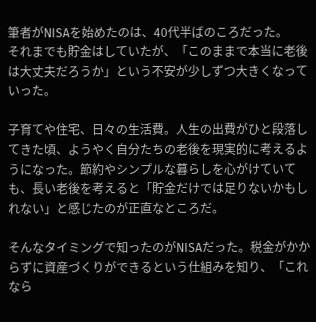筆者がNISAを始めたのは、40代半ばのころだった。
それまでも貯金はしていたが、「このままで本当に老後は大丈夫だろうか」という不安が少しずつ大きくなっていった。

子育てや住宅、日々の生活費。人生の出費がひと段落してきた頃、ようやく自分たちの老後を現実的に考えるようになった。節約やシンプルな暮らしを心がけていても、長い老後を考えると「貯金だけでは足りないかもしれない」と感じたのが正直なところだ。

そんなタイミングで知ったのがNISAだった。税金がかからずに資産づくりができるという仕組みを知り、「これなら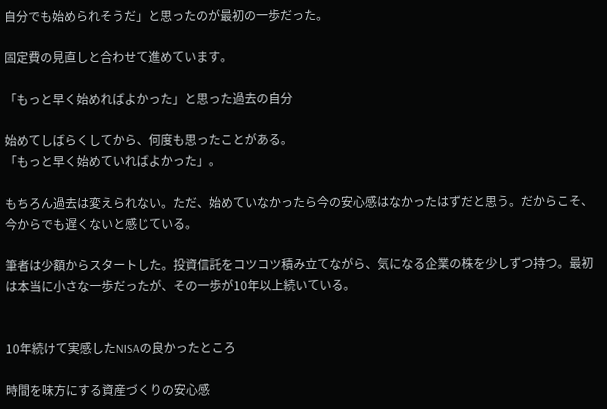自分でも始められそうだ」と思ったのが最初の一歩だった。

固定費の見直しと合わせて進めています。

「もっと早く始めればよかった」と思った過去の自分

始めてしばらくしてから、何度も思ったことがある。
「もっと早く始めていればよかった」。

もちろん過去は変えられない。ただ、始めていなかったら今の安心感はなかったはずだと思う。だからこそ、今からでも遅くないと感じている。

筆者は少額からスタートした。投資信託をコツコツ積み立てながら、気になる企業の株を少しずつ持つ。最初は本当に小さな一歩だったが、その一歩が10年以上続いている。


10年続けて実感したNISAの良かったところ

時間を味方にする資産づくりの安心感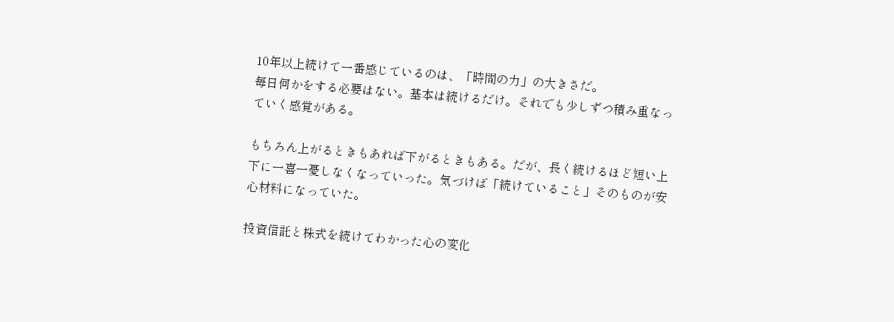10年以上続けて一番感じているのは、「時間の力」の大きさだ。
毎日何かをする必要はない。基本は続けるだけ。それでも少しずつ積み重なっていく感覚がある。

もちろん上がるときもあれば下がるときもある。だが、長く続けるほど短い上下に一喜一憂しなくなっていった。気づけば「続けていること」そのものが安心材料になっていた。

投資信託と株式を続けてわかった心の変化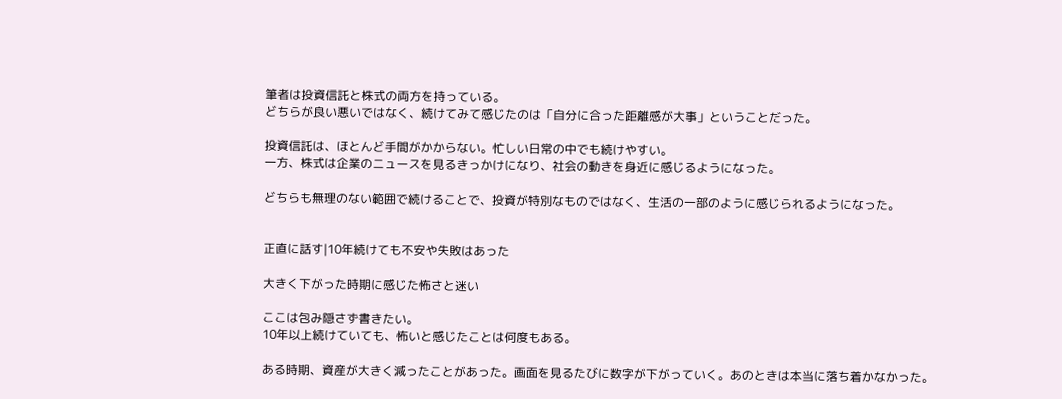筆者は投資信託と株式の両方を持っている。
どちらが良い悪いではなく、続けてみて感じたのは「自分に合った距離感が大事」ということだった。

投資信託は、ほとんど手間がかからない。忙しい日常の中でも続けやすい。
一方、株式は企業のニュースを見るきっかけになり、社会の動きを身近に感じるようになった。

どちらも無理のない範囲で続けることで、投資が特別なものではなく、生活の一部のように感じられるようになった。


正直に話す|10年続けても不安や失敗はあった

大きく下がった時期に感じた怖さと迷い

ここは包み隠さず書きたい。
10年以上続けていても、怖いと感じたことは何度もある。

ある時期、資産が大きく減ったことがあった。画面を見るたびに数字が下がっていく。あのときは本当に落ち着かなかった。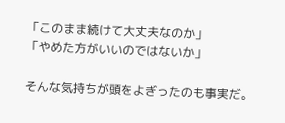「このまま続けて大丈夫なのか」
「やめた方がいいのではないか」

そんな気持ちが頭をよぎったのも事実だ。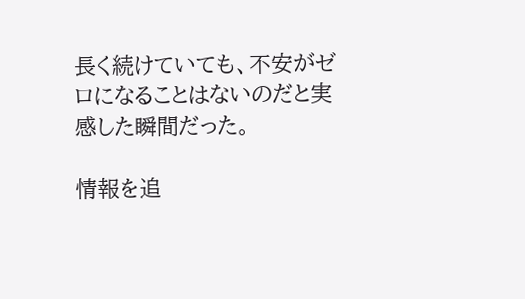長く続けていても、不安がゼロになることはないのだと実感した瞬間だった。

情報を追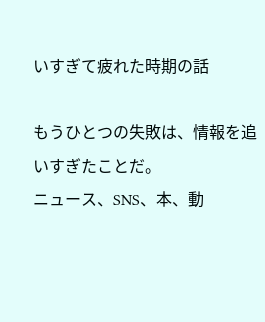いすぎて疲れた時期の話

もうひとつの失敗は、情報を追いすぎたことだ。
ニュース、SNS、本、動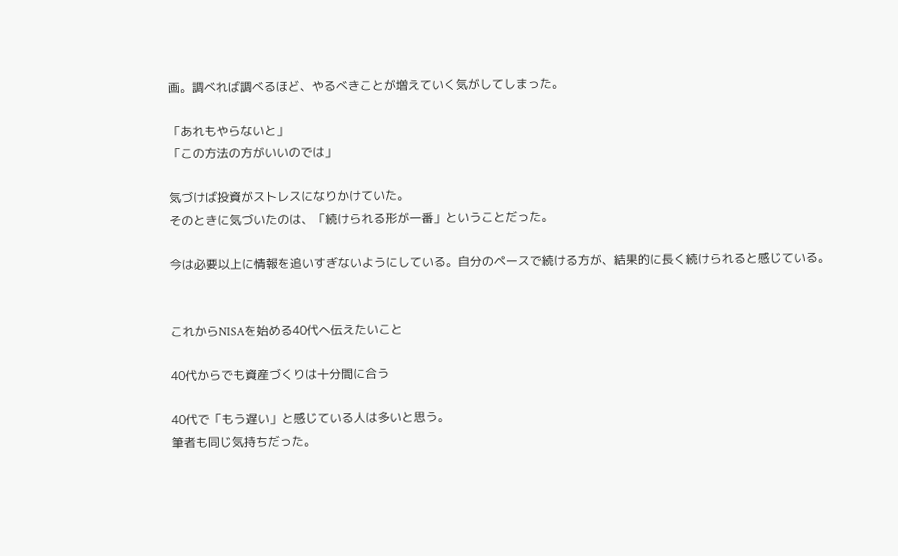画。調べれば調べるほど、やるべきことが増えていく気がしてしまった。

「あれもやらないと」
「この方法の方がいいのでは」

気づけば投資がストレスになりかけていた。
そのときに気づいたのは、「続けられる形が一番」ということだった。

今は必要以上に情報を追いすぎないようにしている。自分のペースで続ける方が、結果的に長く続けられると感じている。


これからNISAを始める40代へ伝えたいこと

40代からでも資産づくりは十分間に合う

40代で「もう遅い」と感じている人は多いと思う。
筆者も同じ気持ちだった。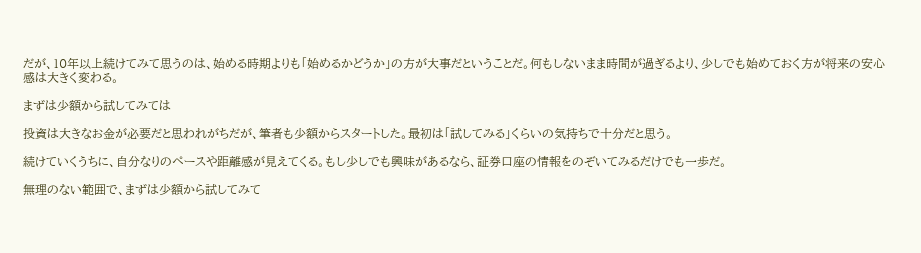だが、10年以上続けてみて思うのは、始める時期よりも「始めるかどうか」の方が大事だということだ。何もしないまま時間が過ぎるより、少しでも始めておく方が将来の安心感は大きく変わる。

まずは少額から試してみては

投資は大きなお金が必要だと思われがちだが、筆者も少額からスタートした。最初は「試してみる」くらいの気持ちで十分だと思う。

続けていくうちに、自分なりのペースや距離感が見えてくる。もし少しでも興味があるなら、証券口座の情報をのぞいてみるだけでも一歩だ。

無理のない範囲で、まずは少額から試してみて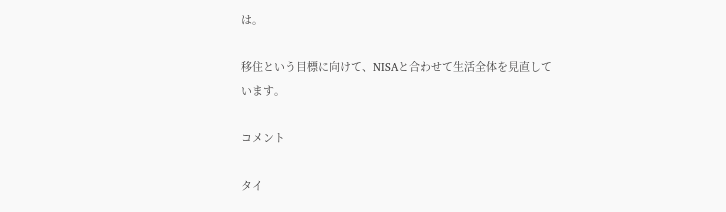は。

移住という目標に向けて、NISAと合わせて生活全体を見直しています。

コメント

タイ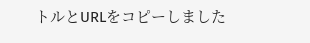トルとURLをコピーしました